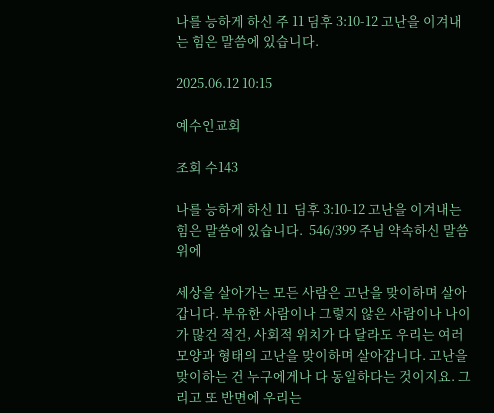나를 능하게 하신 주 11 딤후 3:10-12 고난을 이겨내는 힘은 말씀에 있습니다.

2025.06.12 10:15

예수인교회

조회 수143

나를 능하게 하신 11  딤후 3:10-12 고난을 이겨내는 힘은 말씀에 있습니다.  546/399 주님 약속하신 말씀 위에

세상을 살아가는 모든 사람은 고난을 맞이하며 살아갑니다. 부유한 사람이나 그렇지 않은 사람이나 나이가 많건 적건, 사회적 위치가 다 달라도 우리는 여러 모양과 형태의 고난을 맞이하며 살아갑니다. 고난을 맞이하는 건 누구에게나 다 동일하다는 것이지요. 그리고 또 반면에 우리는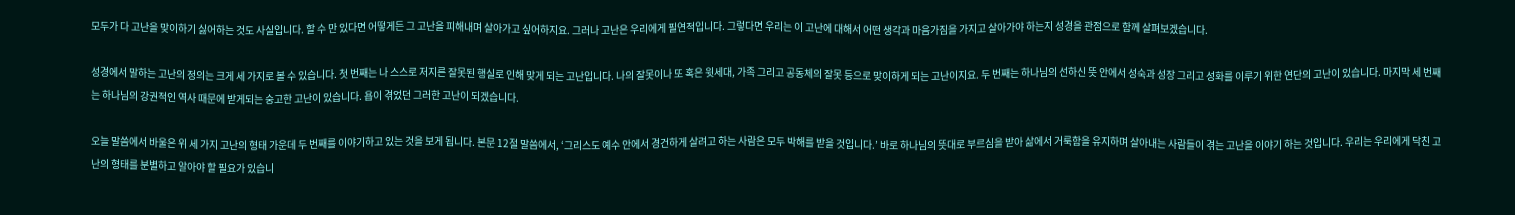모두가 다 고난을 맞이하기 싫어하는 것도 사실입니다. 할 수 만 있다면 어떻게든 그 고난을 피해내며 살아가고 싶어하지요. 그러나 고난은 우리에게 필연적입니다. 그렇다면 우리는 이 고난에 대해서 어떤 생각과 마음가짐을 가지고 살아가야 하는지 성경을 관점으로 함께 살펴보겠습니다.

성경에서 말하는 고난의 정의는 크게 세 가지로 볼 수 있습니다. 첫 번째는 나 스스로 저지른 잘못된 행실로 인해 맞게 되는 고난입니다. 나의 잘못이나 또 혹은 윗세대, 가족 그리고 공동체의 잘못 등으로 맞이하게 되는 고난이지요. 두 번째는 하나님의 선하신 뜻 안에서 성숙과 성장 그리고 성화를 이루기 위한 연단의 고난이 있습니다. 마지막 세 번째는 하나님의 강권적인 역사 때문에 받게되는 숭고한 고난이 있습니다. 욥이 겪었던 그러한 고난이 되겠습니다.

오늘 말씀에서 바울은 위 세 가지 고난의 형태 가운데 두 번째를 이야기하고 있는 것을 보게 됩니다. 본문 12절 말씀에서, ‘그리스도 예수 안에서 경건하게 살려고 하는 사람은 모두 박해를 받을 것입니다.’ 바로 하나님의 뜻대로 부르심을 받아 삶에서 거룩함을 유지하며 살아내는 사람들이 겪는 고난을 이야기 하는 것입니다. 우리는 우리에게 닥친 고난의 형태를 분별하고 알아야 할 필요가 있습니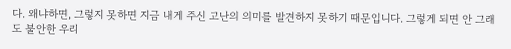다. 왜냐하면, 그렇지 못하면 지금 내게 주신 고난의 의미를 발견하지 못하기 때문입니다. 그렇게 되면 안 그래도 불안한 우리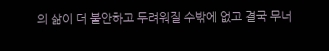의 삶이 더 불안하고 두려워질 수밖에 없고 결국 무너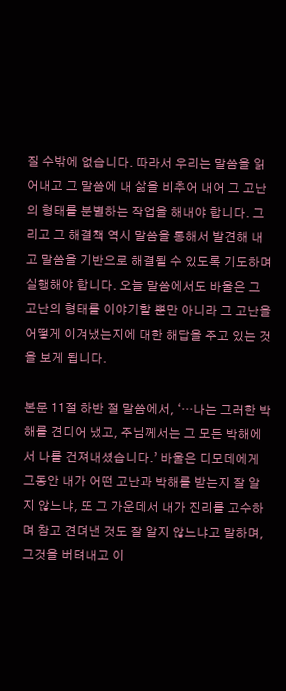질 수밖에 없습니다. 따라서 우리는 말씀을 읽어내고 그 말씀에 내 삶을 비추어 내어 그 고난의 형태를 분별하는 작업을 해내야 합니다. 그리고 그 해결책 역시 말씀을 통해서 발견해 내고 말씀을 기반으로 해결될 수 있도록 기도하며 실행해야 합니다. 오늘 말씀에서도 바울은 그 고난의 형태를 이야기할 뿐만 아니라 그 고난을 어떻게 이겨냈는지에 대한 해답을 주고 있는 것을 보게 됩니다.

본문 11절 하반 절 말씀에서, ‘…나는 그러한 박해를 견디어 냈고, 주님께서는 그 모든 박해에서 나를 건져내셨습니다.’ 바울은 디모데에게 그동안 내가 어떤 고난과 박해를 받는지 잘 알지 않느냐, 또 그 가운데서 내가 진리를 고수하며 참고 견뎌낸 것도 잘 알지 않느냐고 말하며, 그것을 버텨내고 이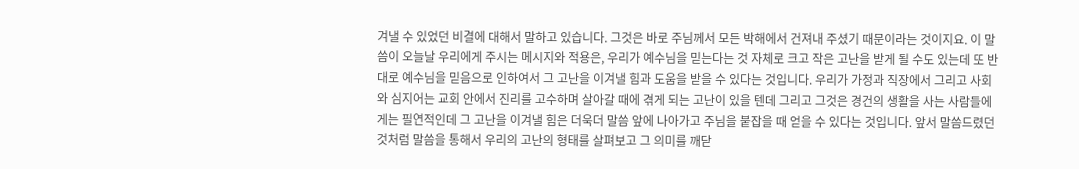겨낼 수 있었던 비결에 대해서 말하고 있습니다. 그것은 바로 주님께서 모든 박해에서 건져내 주셨기 때문이라는 것이지요. 이 말씀이 오늘날 우리에게 주시는 메시지와 적용은, 우리가 예수님을 믿는다는 것 자체로 크고 작은 고난을 받게 될 수도 있는데 또 반대로 예수님을 믿음으로 인하여서 그 고난을 이겨낼 힘과 도움을 받을 수 있다는 것입니다. 우리가 가정과 직장에서 그리고 사회와 심지어는 교회 안에서 진리를 고수하며 살아갈 때에 겪게 되는 고난이 있을 텐데 그리고 그것은 경건의 생활을 사는 사람들에게는 필연적인데 그 고난을 이겨낼 힘은 더욱더 말씀 앞에 나아가고 주님을 붙잡을 때 얻을 수 있다는 것입니다. 앞서 말씀드렸던 것처럼 말씀을 통해서 우리의 고난의 형태를 살펴보고 그 의미를 깨닫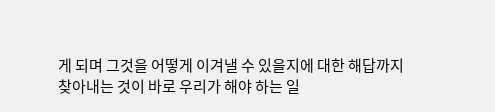게 되며 그것을 어떻게 이겨낼 수 있을지에 대한 해답까지 찾아내는 것이 바로 우리가 해야 하는 일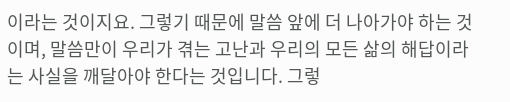이라는 것이지요. 그렇기 때문에 말씀 앞에 더 나아가야 하는 것이며, 말씀만이 우리가 겪는 고난과 우리의 모든 삶의 해답이라는 사실을 깨달아야 한다는 것입니다. 그렇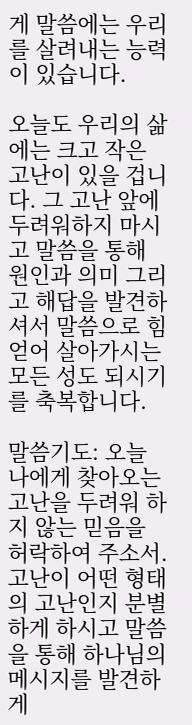게 말씀에는 우리를 살려내는 능력이 있습니다.

오늘도 우리의 삶에는 크고 작은 고난이 있을 겁니다. 그 고난 앞에 두려워하지 마시고 말씀을 통해 원인과 의미 그리고 해답을 발견하셔서 말씀으로 힘 얻어 살아가시는 모든 성도 되시기를 축복합니다.

말씀기도: 오늘 나에게 찾아오는 고난을 두려워 하지 않는 믿음을 허락하여 주소서. 고난이 어떤 형태의 고난인지 분별하게 하시고 말씀을 통해 하나님의 메시지를 발견하게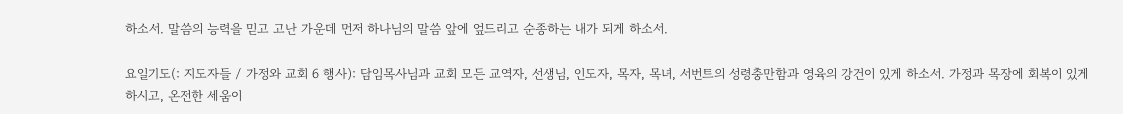하소서. 말씀의 능력을 믿고 고난 가운데 먼저 하나님의 말씀 앞에 엎드리고 순종하는 내가 되게 하소서.

요일기도(: 지도자들 / 가정와 교회 6 행사): 담임목사님과 교회 모든 교역자, 선생님, 인도자, 목자, 목녀, 서번트의 성령충만함과 영육의 강건이 있게 하소서. 가정과 목장에 회복이 있게 하시고, 온전한 세움이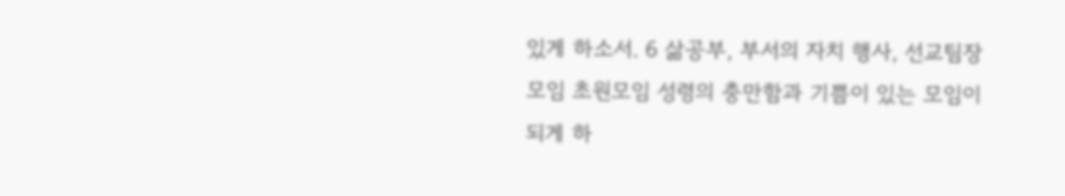있게 하소서. 6 삶공부, 부서의 자치 행사, 선교팀장 모임 초원모임 성령의 충만함과 기쁨이 있는 모임이 되게 하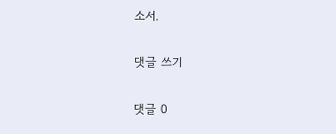소서.

댓글 쓰기

댓글 0